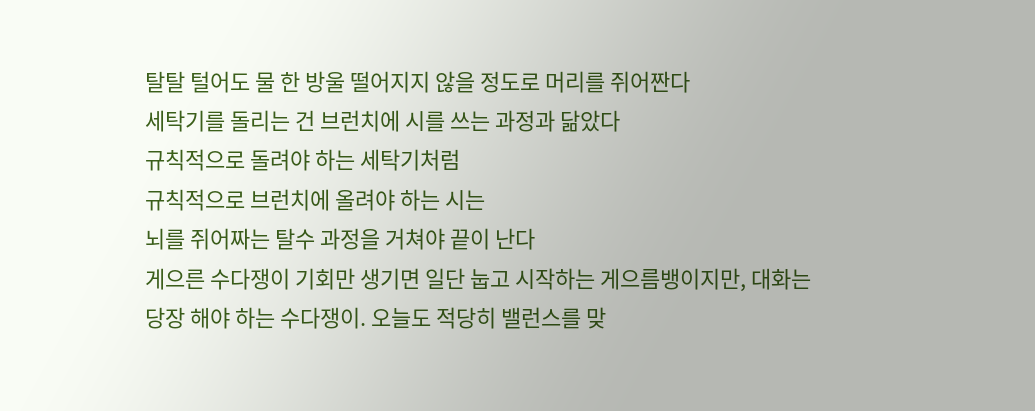탈탈 털어도 물 한 방울 떨어지지 않을 정도로 머리를 쥐어짠다
세탁기를 돌리는 건 브런치에 시를 쓰는 과정과 닮았다
규칙적으로 돌려야 하는 세탁기처럼
규칙적으로 브런치에 올려야 하는 시는
뇌를 쥐어짜는 탈수 과정을 거쳐야 끝이 난다
게으른 수다쟁이 기회만 생기면 일단 눕고 시작하는 게으름뱅이지만, 대화는 당장 해야 하는 수다쟁이. 오늘도 적당히 밸런스를 맞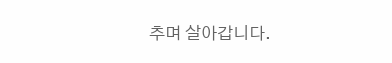추며 살아갑니다.